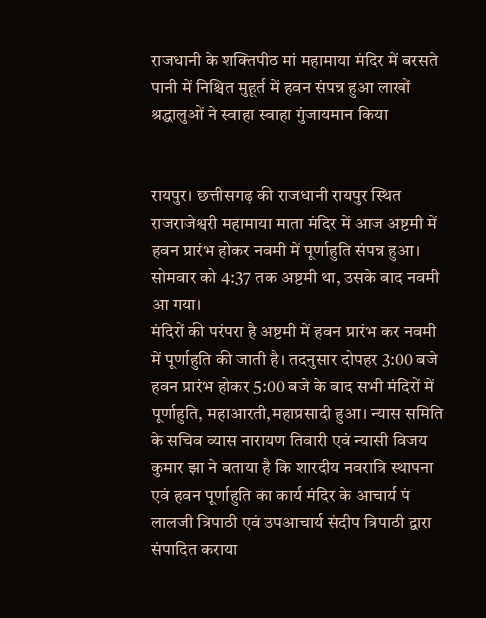राजधानी के शक्तिपीठ मां महामाया मंदिर में बरसते पानी में निश्चित मुहूर्त में हवन संपन्न हुआ लाखों श्रद्धालुओं ने स्वाहा स्वाहा गुंजायमान किया


रायपुर। छत्तीसगढ़ की राजधानी रायपुर स्थित राजराजेश्वरी महामाया माता मंदिर में आज अष्टमी में हवन प्रारंभ होकर नवमी में पूर्णाहुति संपन्न हुआ। सोमवार को 4:37 तक अष्टमी था, उसके बाद नवमी आ गया।
मंदिरों की परंपरा है अष्टमी में हवन प्रारंभ कर नवमी में पूर्णाहुति की जाती है। तदनुसार दोपहर 3:00 बजे हवन प्रारंभ होकर 5:00 बजे के बाद सभी मंदिरों में पूर्णाहुति, महाआरती,महाप्रसादी हुआ। न्यास समिति के सचिव व्यास नारायण तिवारी एवं न्यासी विजय कुमार झा ने बताया है कि शारदीय नवरात्रि स्थापना एवं हवन पूर्णाहुति का कार्य मंदिर के आचार्य पं लालजी त्रिपाठी एवं उपआचार्य संदीप त्रिपाठी द्वारा संपादित कराया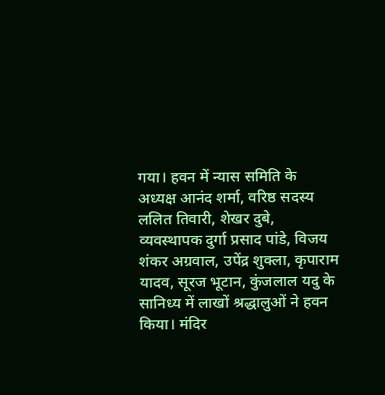गया। हवन में न्यास समिति के अध्यक्ष आनंद शर्मा, वरिष्ठ सदस्य ललित तिवारी, शेखर दुबे, व्यवस्थापक दुर्गा प्रसाद पांडे, विजय शंकर अग्रवाल, उपेंद्र शुक्ला, कृपाराम यादव, सूरज भूटान, कुंजलाल यदु के सानिध्य में लाखों श्रद्धालुओं ने हवन किया। मंदिर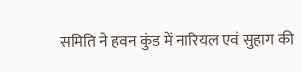समिति ने हवन कुंड में नारियल एवं सुहाग की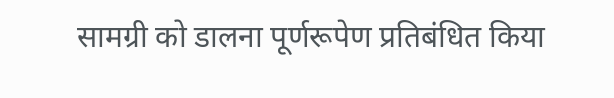सामग्री को डालना पूर्णरूपेण प्रतिबंधित किया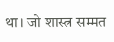था। जो शास्त्र सम्मत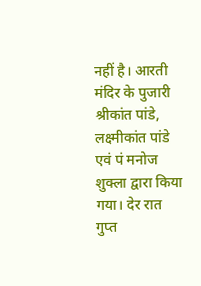नहीं है। आरती मंदिर के पुजारी श्रीकांत पांडे, लक्ष्मीकांत पांडे एवं पं मनोज शुक्ला द्वारा किया गया। देर रात गुप्त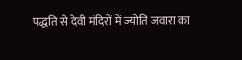पद्धति से देवी मंदिरों में ज्योति जवारा का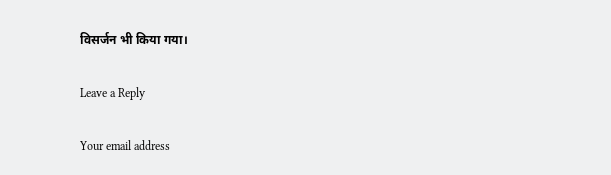विसर्जन भी किया गया।

Leave a Reply

Your email address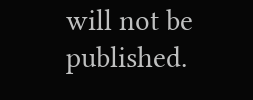will not be published.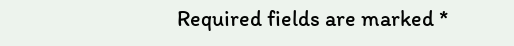Required fields are marked *